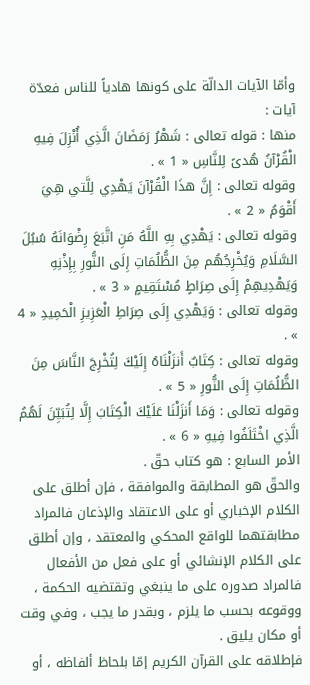وأمّا الآيات الدالّة على كونها هادياً للناس فعدّة آيات :
منها : قوله تعالى : شَهْرُ رَمَضَانَ الَّذِي أُنْزِلَ فِيهِ الْقُرْآنُ هُدىً لِلنَّاسِ « 1 » .
وقوله تعالى : إِنَّ هذَا الْقُرْآنَ يَهْدِي لِلَّتي هِيَ أَقْوَمُ « 2 » .
وقوله تعالى : يَهْدِي بِهِ اللَّهُ مَنِ اتَّبَعَ رِضْوَانَهُ سُبُلَ السَّلَامِ وَيُخْرِجُهُم مِنَ الظُّلُمَاتِ إِلَى النُّورِ بِإِذْنِهِ وَيَهْدِيهِمْ إِلَى صِرَاطٍ مُسْتَقِيمٍ « 3 » .
وقوله تعالى : وَيَهْدِي إِلَى صِرَاطِ الْعَزِيزِ الْحَمِيدِ « 4 » .
وقوله تعالى : كِتَابٌ أَنزَلْنَاهُ إِلَيْكَ لِتُخْرِجَ النَّاسَ مِنَ الظُّلُمَاتِ إِلَى النُّورِ « 5 » .
وقوله تعالى : وَمَا أَنزَلْنَا عَلَيْكَ الْكِتَابَ إِلَّا لِتُبَيِّنَ لَهُمُ الَّذِي اخْتَلَفُوا فِيهِ « 6 » .
الأمر السابع : هو كتاب حقّ .
والحقّ هو المطابقة والموافقة ، فإن أطلق على الكلام الإخباري أو على الاعتقاد والإذعان فالمراد مطابقتهما للواقع المحكي والمعتقد ، وإن أطلق على الكلام الإنشائي أو على فعل من الأفعال فالمراد صدوره على ما ينبغي وتقتضيه الحكمة ، ووقوعه بحسب ما يلزم ، وبقدر ما يجب ، وفي وقت أو مكان يليق .
فإطلاقه على القرآن الكريم إمّا بلحاظ ألفاظه ، أو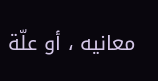معانيه ، أو علّة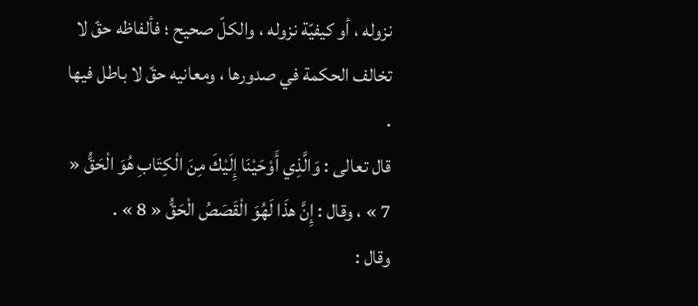نزوله ، أو كيفيّة نزوله ، والكلّ صحيح ؛ فألفاظه حقّ لا تخالف الحكمة في صدورها ، ومعانيه حقّ لا باطل فيها .
قال تعالى : وَالَّذِي أَوْحَيْنَا إِلَيْكَ مِنَ الْكِتَابِ هُوَ الْحَقُّ « 7 » ، وقال : إِنَّ هذَا لَهُوَ الْقَصَصُ الْحَقُّ « 8 » .
وقال :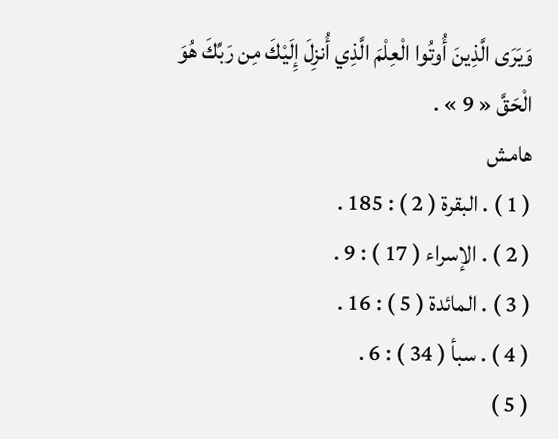وَيَرَى الَّذِينَ أُوتُوا الْعِلْمَ الَّذِي أُنزِلَ إِلَيْكَ مِن رَبِّكَ هُوَ الْحَقَّ « 9 » .
هامش
( 1 ) . البقرة ( 2 ) : 185 .
( 2 ) . الإسراء ( 17 ) : 9 .
( 3 ) . المائدة ( 5 ) : 16 .
( 4 ) . سبأ ( 34 ) : 6 .
( 5 )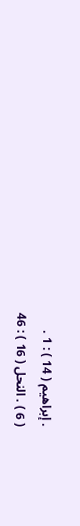. إبراهيم ( 14 ) : 1 .
( 6 ) . النحل ( 16 ) : 46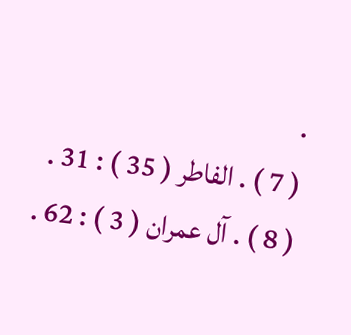.
( 7 ) . الفاطر ( 35 ) : 31 .
( 8 ) . آل عمران ( 3 ) : 62 .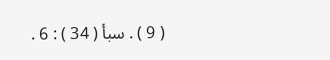( 9 ) . سبأ ( 34 ) : 6 .